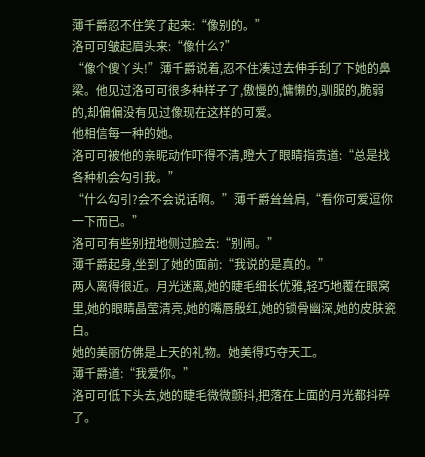薄千爵忍不住笑了起来:“像别的。”
洛可可皱起眉头来:“像什么?”
“像个傻丫头!”薄千爵说着,忍不住凑过去伸手刮了下她的鼻梁。他见过洛可可很多种样子了,傲慢的,慵懒的,驯服的,脆弱的,却偏偏没有见过像现在这样的可爱。
他相信每一种的她。
洛可可被他的亲昵动作吓得不清,瞪大了眼睛指责道:“总是找各种机会勾引我。”
“什么勾引?会不会说话啊。”薄千爵耸耸肩,“看你可爱逗你一下而已。”
洛可可有些别扭地侧过脸去:“别闹。”
薄千爵起身,坐到了她的面前:“我说的是真的。”
两人离得很近。月光迷离,她的睫毛细长优雅,轻巧地覆在眼窝里,她的眼睛晶莹清亮,她的嘴唇殷红,她的锁骨幽深,她的皮肤瓷白。
她的美丽仿佛是上天的礼物。她美得巧夺天工。
薄千爵道:“我爱你。”
洛可可低下头去,她的睫毛微微颤抖,把落在上面的月光都抖碎了。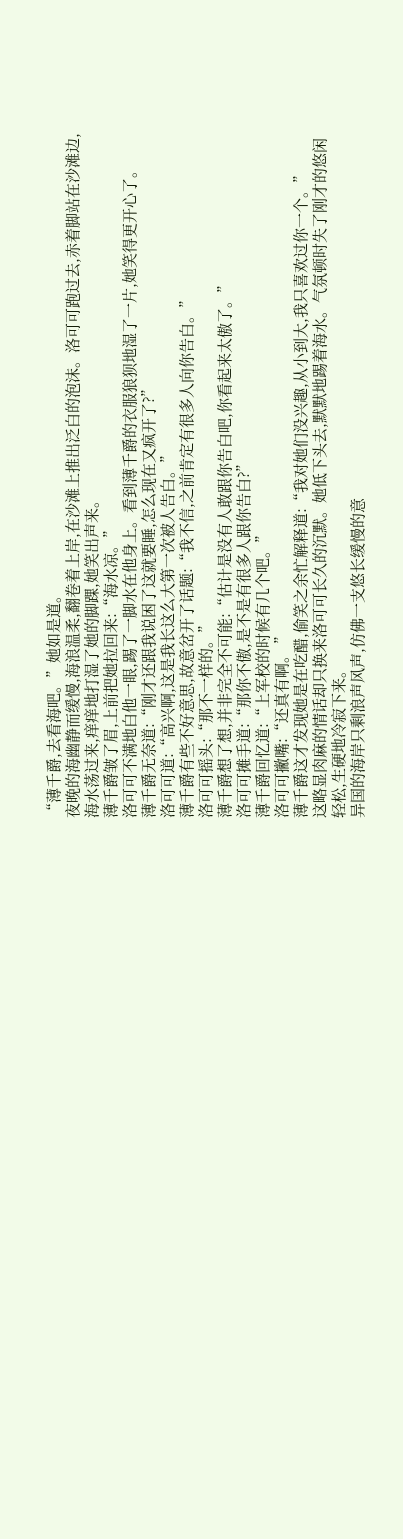“薄千爵,去看海吧。”她如是道。
夜晚的海幽静而缓慢,海浪温柔,翻卷着上岸,在沙滩上推出泛白的泡沫。洛可可跑过去,赤着脚站在沙滩边,海水荡过来,痒痒地打湿了她的脚踝,她笑出声来。
薄千爵皱了眉,上前把她拉回来:“海水凉。”
洛可可不满地白他一眼,踢了一脚水在他身上。看到薄千爵的衣服狼狈地湿了一片,她笑得更开心了。
薄千爵无奈道:“刚才还跟我说困了这就要睡,怎么现在又疯开了?”
洛可可道:“高兴啊,这是我长这么大第一次被人告白。”
薄千爵有些不好意思,故意岔开了话题:“我不信,之前肯定有很多人向你告白。”
洛可可摇头:“那不一样的。”
薄千爵想了想,并非完全不可能:“估计是没有人敢跟你告白吧,你看起来太傲了。”
洛可可摊手道:“那你不傲,是不是有很多人跟你告白?”
薄千爵回忆道:“上军校的时候有几个吧。”
洛可可撇嘴:“还真有啊。 ”
薄千爵这才发现她是在吃醋,偷笑之余忙解释道:“我对她们没兴趣,从小到大,我只喜欢过你一个。”
这略显肉麻的情话却只换来洛可可长久的沉默。她低下头去,默默地踢着海水。气氛顿时失了刚才的悠闲轻松,生硬地冷寂下来。
异国的海岸只剩浪声风声,仿佛一支悠长缓慢的意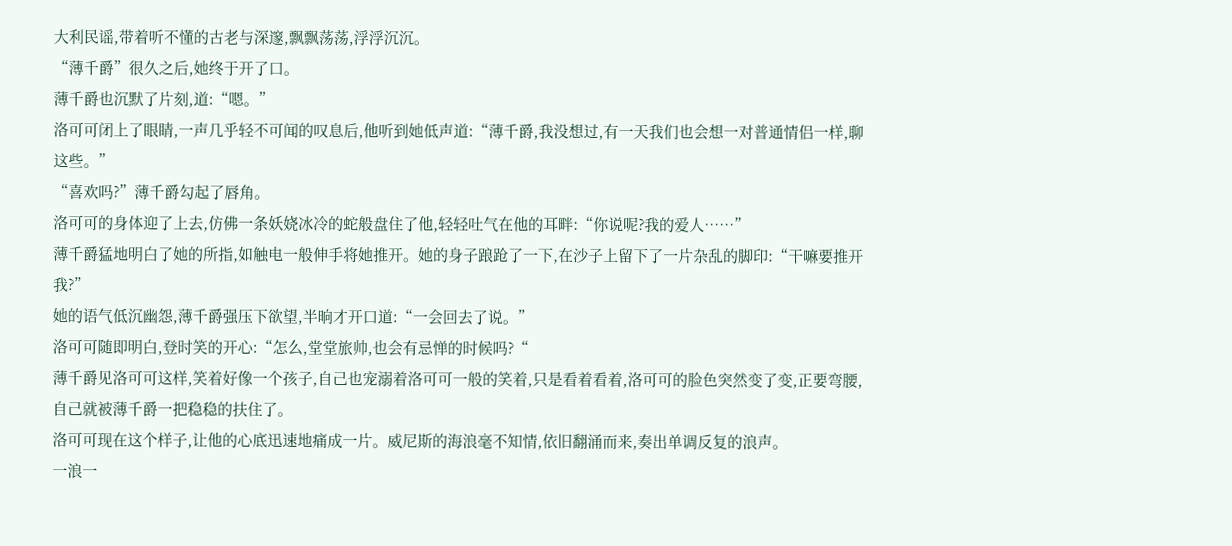大利民谣,带着听不懂的古老与深邃,飘飘荡荡,浮浮沉沉。
“薄千爵”很久之后,她终于开了口。
薄千爵也沉默了片刻,道:“嗯。”
洛可可闭上了眼睛,一声几乎轻不可闻的叹息后,他听到她低声道:“薄千爵,我没想过,有一天我们也会想一对普通情侣一样,聊这些。”
“喜欢吗?”薄千爵勾起了唇角。
洛可可的身体迎了上去,仿佛一条妖娆冰冷的蛇般盘住了他,轻轻吐气在他的耳畔:“你说呢?我的爱人……”
薄千爵猛地明白了她的所指,如触电一般伸手将她推开。她的身子踉跄了一下,在沙子上留下了一片杂乱的脚印:“干嘛要推开我?”
她的语气低沉幽怨,薄千爵强压下欲望,半晌才开口道:“一会回去了说。”
洛可可随即明白,登时笑的开心:“怎么,堂堂旅帅,也会有忌惮的时候吗?“
薄千爵见洛可可这样,笑着好像一个孩子,自己也宠溺着洛可可一般的笑着,只是看着看着,洛可可的脸色突然变了变,正要弯腰,自己就被薄千爵一把稳稳的扶住了。
洛可可现在这个样子,让他的心底迅速地痛成一片。威尼斯的海浪毫不知情,依旧翻涌而来,奏出单调反复的浪声。
一浪一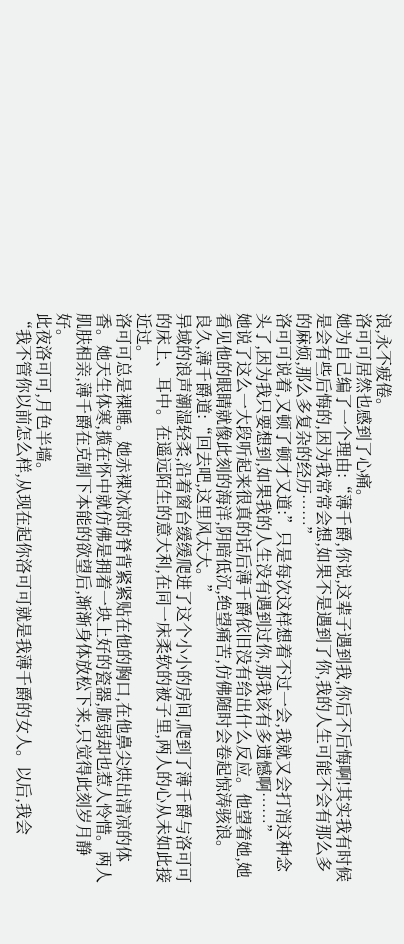浪,永不疲倦。
洛可可居然也感到了心痛。
她为自己编了一个理由:“薄千爵,你说,这辈子遇到我,你后不后悔啊!其实我有时候是会有些后悔的,因为我常常会想,如果不是遇到了你,我的人生可能不会有那么多的麻烦,那么多复杂的经历……”
洛可可说着,又顿了顿才又道:”只是每次这样想着不过一会,我就又会打消这种念头了,因为我只要想到,如果我的人生没有遇到过你,那我该有多遗憾啊……”
她说了这么一大段听起来很真的话后薄千爵依旧没有给出什么反应。他望着她,她看见他的眼睛就像此刻的海洋,阴暗低沉,绝望痛苦,仿佛随时会卷起惊涛骇浪。
良久,薄千爵道:“回去吧,这里风太大。”
异域的浪声潮湿轻柔,沿着窗台缓缓爬进了这个小小的房间,爬到了薄千爵与洛可可的床上、耳中。在遥远陌生的意大利,在同一床柔软的被子里,两人的心从未如此接近过。
洛可可总是裸睡。她赤裸冰凉的脊背紧紧贴在他的胸口,在他鼻尖烘出清凉的体香。她天生体寒,揽在怀中就仿佛是拥着一块上好的瓷器,脆弱却也惹人怜惜。两人肌肤相亲,薄千爵在克制下本能的欲望后,渐渐身体放松下来,只觉得此刻岁月静好。
此夜洛可可,月色半墙。
“我不管你以前怎么样,从现在起你洛可可就是我薄千爵的女人。以后,我会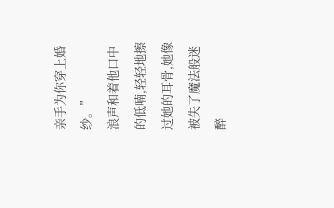亲手为你穿上婚纱。”
浪声和着他口中的低喃,轻轻地擦过她的耳骨,她像被失了魔法般迷醉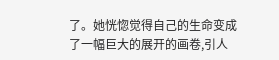了。她恍惚觉得自己的生命变成了一幅巨大的展开的画卷,引人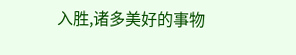入胜,诸多美好的事物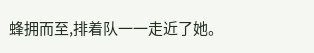蜂拥而至,排着队一一走近了她。